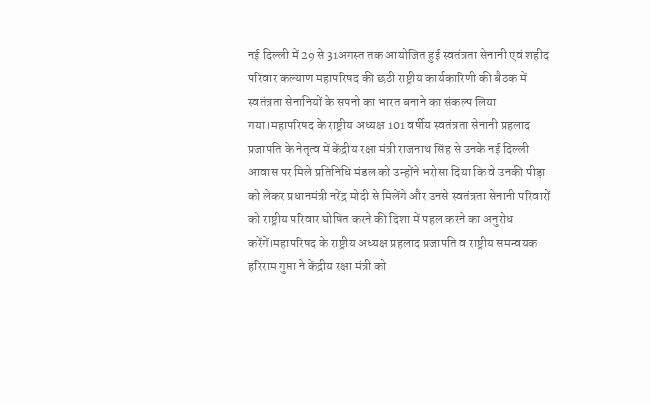नई दिल्ली में 29 से 31अगस्त तक आयोजित हुई स्वतंत्रता सेनानी एवं शहीद परिवार कल्याण महापरिषद की छठी राष्ट्रीय कार्यकारिणी की बैठक में स्वतंत्रता सेनानियों के सपनो का भारत बनाने का संकल्प लिया गया।महापरिषद के राष्ट्रीय अध्यक्ष 101 वर्षीय स्वतंत्रता सेनानी प्रहलाद प्रजापति के नेतृत्व में केंद्रीय रक्षा मंत्री राजनाथ सिंह से उनके नई दिल्ली आवास पर मिले प्रतिनिधि मंडल को उन्होंने भरोसा दिया कि वे उनकी पीड़ा को लेकर प्रधानमंत्री नरेंद्र मोदी से मिलेंगे और उनसे स्वतंत्रता सेनानी परिवारों को राष्ट्रीय परिवार घोषित करने की दिशा में पहल करने का अनुरोध करेंगें।महापरिषद के राष्ट्रीय अध्यक्ष प्रहलाद प्रजापति व राष्ट्रीय समन्वयक हरिराम गुप्ता ने केंद्रीय रक्षा मंत्री को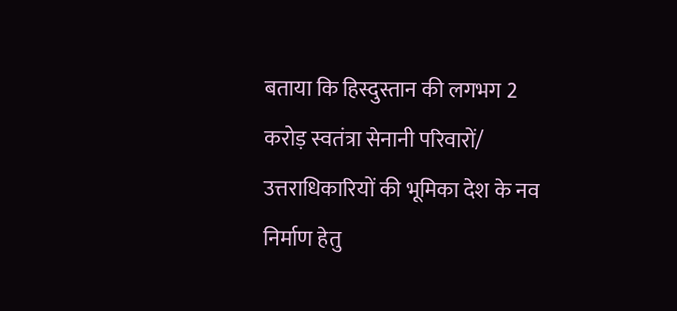बताया कि हिस्दुस्तान की लगभग 2 करोड़ स्वतंत्रा सेनानी परिवारों/ उत्तराधिकारियों की भूमिका देश के नव निर्माण हेतु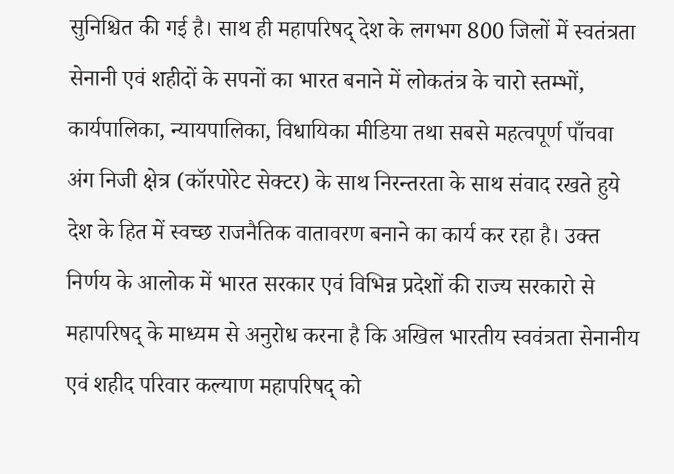सुनिश्चित की गई है। साथ ही महापरिषद् देश के लगभग 800 जिलों में स्वतंत्रता सेनानी एवं शहीदों के सपनों का भारत बनाने में लोकतंत्र के चारो स्तम्भों, कार्यपालिका, न्यायपालिका, विधायिका मीडिया तथा सबसे महत्वपूर्ण पाँचवा अंग निजी क्षेत्र (कॉरपोरेट सेक्टर) के साथ निरन्तरता के साथ संवाद रखते हुये देश के हित में स्वच्छ राजनैतिक वातावरण बनाने का कार्य कर रहा है। उक्त निर्णय के आलोक में भारत सरकार एवं विभिन्न प्रदेशों की राज्य सरकारो से महापरिषद् के माध्यम से अनुरोध करना है कि अखिल भारतीय स्ववंत्रता सेनानीय एवं शहीद परिवार कल्याण महापरिषद् को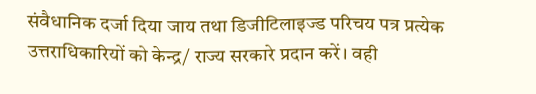संवैधानिक दर्जा दिया जाय तथा डिजीटिलाइज्ड परिचय पत्र प्रत्येक उत्तराधिकारियों को केन्द्र/ राज्य सरकारे प्रदान करें। वही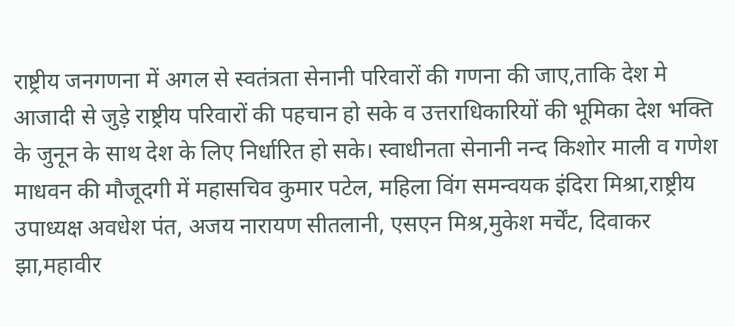राष्ट्रीय जनगणना में अगल से स्वतंत्रता सेनानी परिवारों की गणना की जाए,ताकि देश मे आजादी से जुड़े राष्ट्रीय परिवारों की पहचान हो सके व उत्तराधिकारियों की भूमिका देश भक्ति के जुनून के साथ देश के लिए निर्धारित हो सके। स्वाधीनता सेनानी नन्द किशोर माली व गणेश माधवन की मौजूदगी में महासचिव कुमार पटेल, महिला विंग समन्वयक इंदिरा मिश्रा,राष्ट्रीय उपाध्यक्ष अवधेश पंत, अजय नारायण सीतलानी, एसएन मिश्र,मुकेश मर्चेंट, दिवाकर झा,महावीर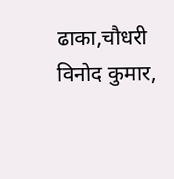ढाका,चौधरी विनोद कुमार,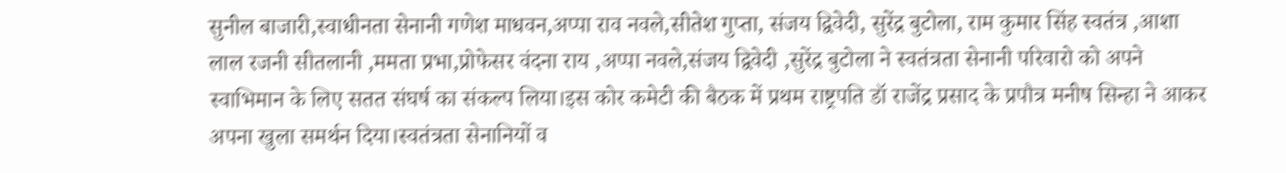सुनील बाजारी,स्वाधीनता सेनानी गणेश माधवन,अप्पा राव नवले,सीतेश गुप्ता, संजय द्विवेदी, सुरेंद्र बुटोला, राम कुमार सिंह स्वतंत्र ,आशा लाल रजनी सीतलानी ,ममता प्रभा,प्रोफेसर वंदना राय ,अप्पा नवले,संजय द्विवेदी ,सुरेंद्र बुटोला ने स्वतंत्रता सेनानी परिवारो को अपने स्वाभिमान के लिए सतत संघर्ष का संकल्प लिया।इस कोर कमेटी की बैठक में प्रथम राष्ट्रपति डॉ राजेंद्र प्रसाद के प्रपौत्र मनीष सिन्हा ने आकर अपना खुला समर्थन दिया।स्वतंत्रता सेनानियों व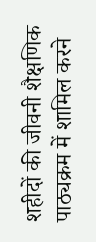शहीदों की जीवनी शैक्षणिक पाठ्यक्रम में शामिल करने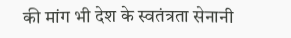की मांग भी देश के स्वतंत्रता सेनानी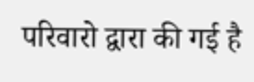परिवारो द्वारा की गई है